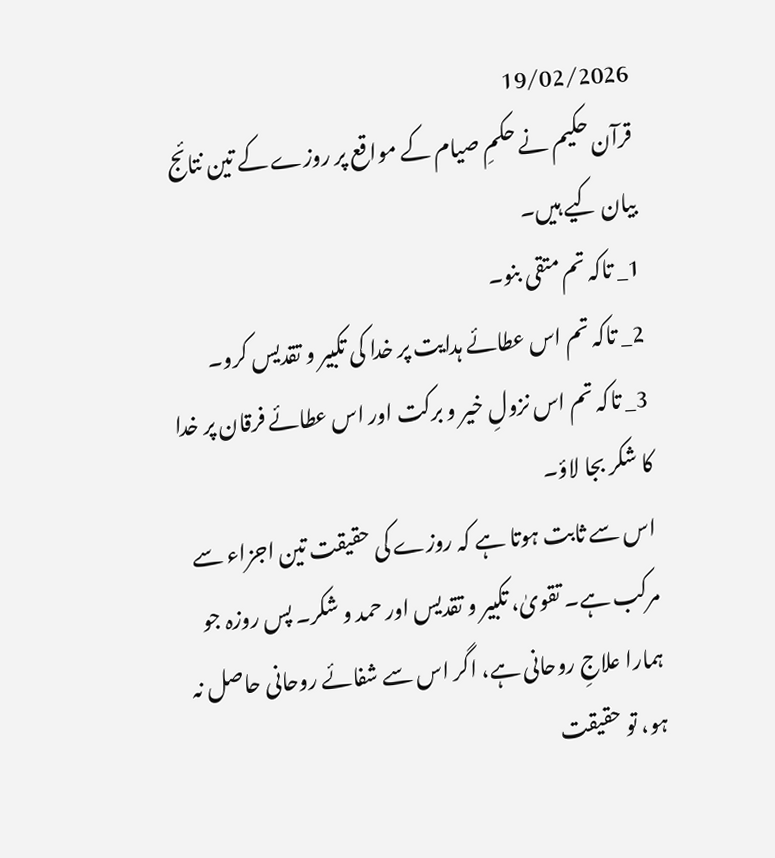19/02/2026
قرآن حکیم نے حکمِ صیام کے مواقع پر روزے کے تین نتائج بیان کیے ہیں۔
1_ تاکہ تم متقی بنو۔
2_ تاکہ تم اس عطائے ہدایت پر خدا کی تکبیر و تقدیس کرو۔
3_ تاکہ تم اس نزولِ خیر و برکت اور اس عطائے فرقان پر خدا کا شکر بجا لاؤ۔
اس سے ثابت ہوتا ہے کہ روزے کی حقیقت تین اجزاء سے مرکب ہے۔ تقویٰ، تکبیر و تقدیس اور حمد و شکر۔ پس روزہ جو ہمارا علاجِ روحانی ہے، اگر اس سے شفائے روحانی حاصل نہ ہو، تو حقیقت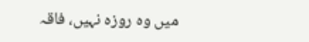میں وہ روزہ نہیں، فاقہ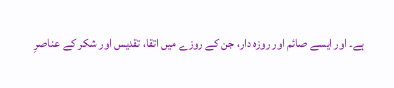ہے۔ اور ایسے صائم اور روزہ دار، جن کے روزے میں اتقا، تقدیس اور شکر کے عناصرِ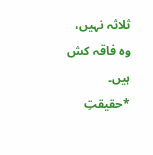ثلاثہ نہیں، وہ فاقہ کش ہیں۔
*حقیقتِ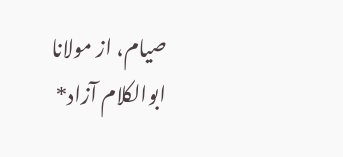صیام، از مولانا ابوالکلام آزاد*